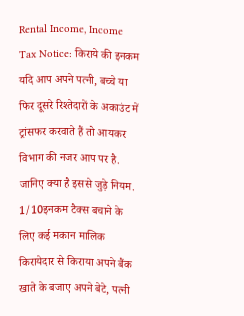Rental Income, Income Tax Notice: किराये की इनकम यदि आप अपने पत्नी, बच्चे या फिर दूसरे रिश्तेदारों के अकाउंट में ट्रांसफर करवाते हैं तो आयकर विभाग की नजर आप पर है. जानिए क्या है इससे जुड़े नियम.
1/10इनकम टैक्स बचाने के लिए कई मकान मालिक किरायेदार से किराया अपने बैंक खाते के बजाए अपने बेटे, पत्नी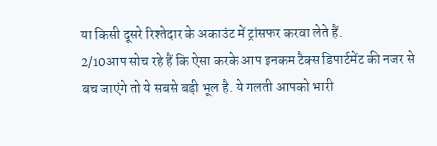या किसी दूसरे रिश्तेदार के अकाउंट में ट्रांसफर करवा लेते हैं.
2/10आप सोच रहे हैं कि ऐसा करके आप इनकम टैक्स डिपार्टमेंट की नजर से बच जाएंगे तो ये सबसे बड़ी भूल है. ये गलती आपको भारी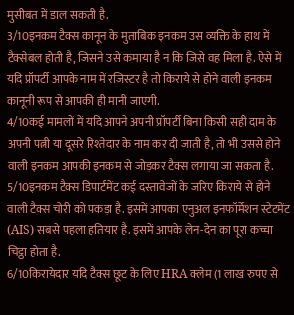मुसीबत में डाल सकती है.
3/10इनकम टैक्स कानून के मुताबिक इनकम उस व्यक्ति के हाथ में टैक्सेबल होती है, जिसने उसे कमाया है न कि जिसे वह मिला है. ऐसे में यदि प्रॉपर्टी आपके नाम में रजिस्टर है तो किराये से होने वाली इनकम कानूनी रूप से आपकी ही मानी जाएगी.
4/10कई मामलों में यदि आपने अपनी प्रॉपर्टी बिना किसी सही दाम के अपनी पत्नी या दूसरे रिश्तेदार के नाम कर दी जाती है, तो भी उससे होने वाली इनकम आपकी इनकम से जोड़कर टैक्स लगाया जा सकता है.
5/10इनकम टैक्स डिपार्टमेंट कई दस्तावेजों के जरिए किराये से होने वाली टैक्स चोरी को पकड़ा है. इसमें आपका एनुअल इनफॉर्मेशन स्टेटमेंट (AIS) सबसे पहला हतियार है. इसमें आपके लेन-देन का पूरा कच्चा चिट्ठा होता है.
6/10किरायेदार यदि टैक्स छूट के लिए HRA क्लेम (1 लाख रुपए से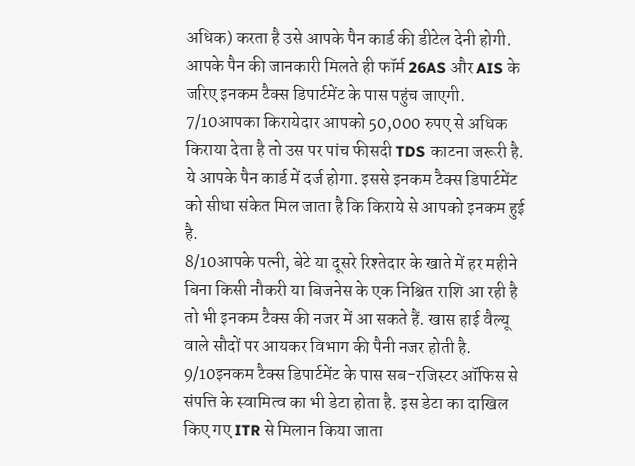अधिक) करता है उसे आपके पैन कार्ड की डीटेल देनी होगी. आपके पैन की जानकारी मिलते ही फॉर्म 26AS और AIS के जरिए इनकम टैक्स डिपार्टमेंट के पास पहुंच जाएगी.
7/10आपका किरायेदार आपको 50,000 रुपए से अधिक किराया देता है तो उस पर पांच फीसदी TDS काटना जरूरी है. ये आपके पैन कार्ड में दर्ज होगा. इससे इनकम टैक्स डिपार्टमेंट को सीधा संकेत मिल जाता है कि किराये से आपको इनकम हुई है.
8/10आपके पत्नी, बेटे या दूसरे रिश्तेदार के खाते में हर महीने बिना किसी नौकरी या बिजनेस के एक निश्चित राशि आ रही है तो भी इनकम टैक्स की नजर में आ सकते हैं. खास हाई वैल्यू वाले सौदों पर आयकर विभाग की पैनी नजर होती है.
9/10इनकम टैक्स डिपार्टमेंट के पास सब-रजिस्टर ऑफिस से संपत्ति के स्वामित्व का भी डेटा होता है. इस डेटा का दाखिल किए गए ITR से मिलान किया जाता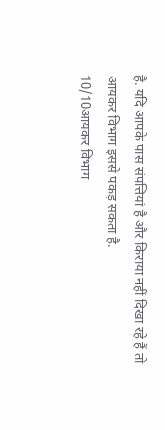है. यदि आपके पास संपत्तियां है और किराया नहीं दिखा रहे हैं तो आयकर विभाग इससे पकड़ सकता है.
10/10आयकर विभाग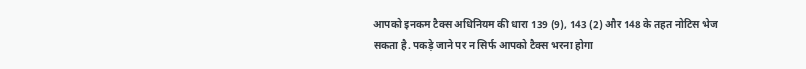आपको इनकम टैक्स अधिनियम की धारा 139 (9), 143 (2) और 148 के तहत नोटिस भेज सकता है. पकड़े जाने पर न सिर्फ आपको टैक्स भरना होगा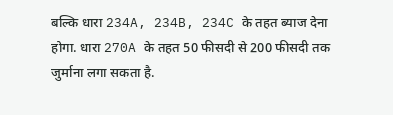बल्कि धारा 234A, 234B, 234C के तहत ब्याज देना होगा. धारा 270A के तहत 50 फीसदी से 200 फीसदी तक जुर्माना लगा सकता है.